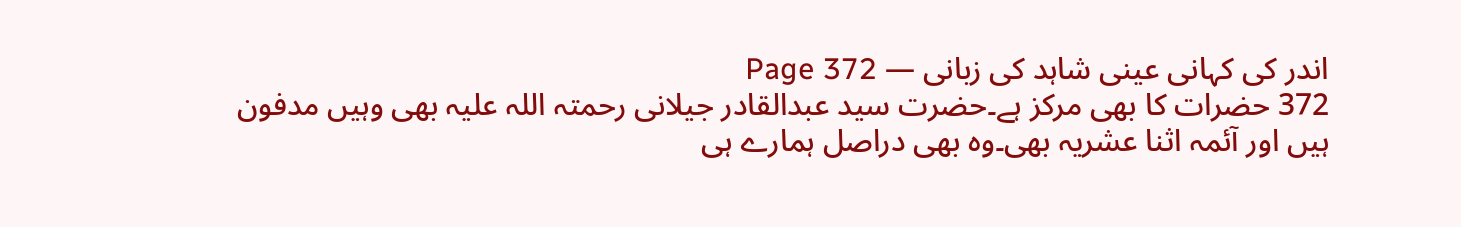اندر کی کہانی عینی شاہد کی زبانی — Page 372
372 حضرات کا بھی مرکز ہے۔حضرت سید عبدالقادر جیلانی رحمتہ اللہ علیہ بھی وہیں مدفون ہیں اور آئمہ اثنا عشریہ بھی۔وہ بھی دراصل ہمارے ہی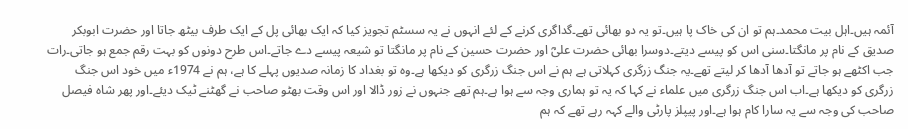آئمہ ہیں۔اہل بیت محمد۔ہم تو ان کی خاک پا ہیں۔تو یہ دو بھائی تھے۔گداگری کرنے کے لئے انہوں نے یہ سسٹم تجویز کیا کہ ایک بھائی پل کے ایک طرف بیٹھ جاتا اور حضرت ابوبکر صدیق کے نام پر مانگتا۔سنی اس کو پیسے دیتے۔دوسرا بھائی حضرت علیؓ اور حضرت حسین کے نام پر مانگتا تو شیعہ پیسے دے جاتے۔اس طرح دونوں کو بہت رقم جمع ہو جاتی۔رات جب اکٹھے ہو جاتے تو آدھا آدھا کر لیتے تھے۔یہ جنگ زرگری کہلاتی ہے ہم نے اس جنگ زرگری کو دیکھا ہے۔وہ تو بغداد کا زمانہ صدیوں پہلے کا ہے، ہم نے 1974ء میں خود اس جنگ زرگری کو دیکھا ہے۔اب اس جنگ زرگری میں علماء نے کہا کہ یہ تو ہماری وجہ سے ہوا ہے۔ہم تھے جنہوں نے زور ڈالا اور اس وقت بھٹو صاحب نے گھٹنے ٹیک دیئے۔اور پھر شاہ فیصل صاحب کی وجہ سے یہ سارا کام ہوا ہے۔اور پیپلز پارٹی والے کہہ رہے تھے کہ ہم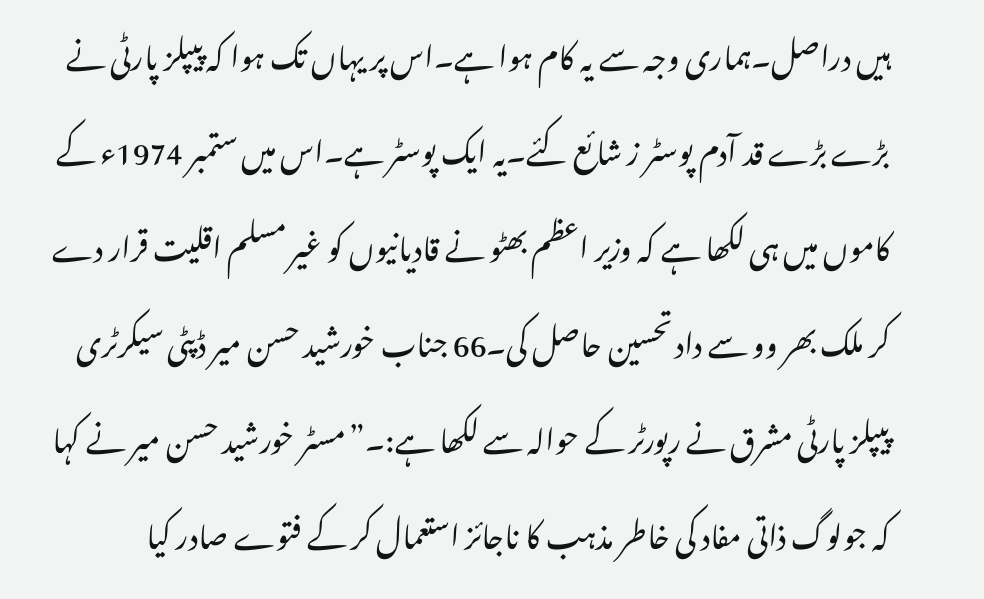ہیں دراصل۔ہماری وجہ سے یہ کام ہوا ہے۔اس پر یہاں تک ہوا کہ پیپلز پارٹی نے بڑے بڑے قد آدم پوسٹر ز شائع کئے۔یہ ایک پوسٹر ہے۔اس میں ستمبر 1974ء کے کاموں میں ہی لکھا ہے کہ وزیر اعظم بھٹو نے قادیانیوں کو غیر مسلم اقلیت قرار دے کر ملک بھر وو سے داد تحسین حاصل کی۔66 جناب خورشید حسن میر ڈپٹی سیکرٹری پیپلز پارٹی مشرق نے رپورٹر کے حوالہ سے لکھا ہے:۔”مسٹر خورشید حسن میر نے کہا کہ جولوگ ذاتی مفاد کی خاطر مذہب کا ناجائز استعمال کر کے فتوے صادر کیا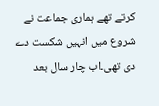کرتے تھے ہماری جماعت نے شروع میں انہیں شکست دے دی تھی۔اب چار سال بعد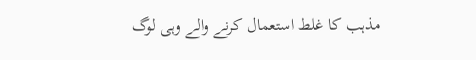مذہب کا غلط استعمال کرنے والے وہی لوگ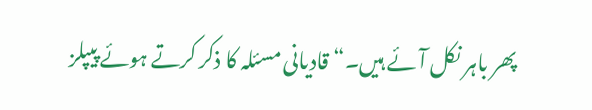پھر باہر نکل آئے ہیں۔“ قادیانی مسئلہ کا ذکر کرتے ہوئے پیپلز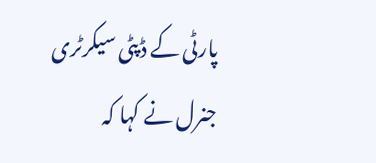پارٹی کے ڈپٹی سیکرٹری جنرل نے کہا کہ